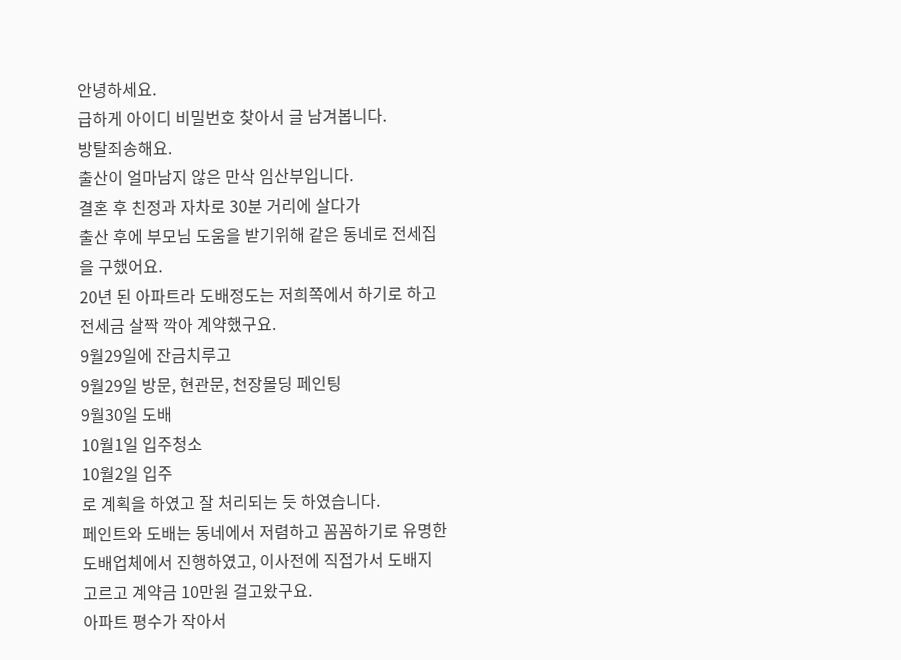안녕하세요.
급하게 아이디 비밀번호 찾아서 글 남겨봅니다.
방탈죄송해요.
출산이 얼마남지 않은 만삭 임산부입니다.
결혼 후 친정과 자차로 30분 거리에 살다가
출산 후에 부모님 도움을 받기위해 같은 동네로 전세집을 구했어요.
20년 된 아파트라 도배정도는 저희쪽에서 하기로 하고 전세금 살짝 깍아 계약했구요.
9월29일에 잔금치루고
9월29일 방문, 현관문, 천장몰딩 페인팅
9월30일 도배
10월1일 입주청소
10월2일 입주
로 계획을 하였고 잘 처리되는 듯 하였습니다.
페인트와 도배는 동네에서 저렴하고 꼼꼼하기로 유명한 도배업체에서 진행하였고, 이사전에 직접가서 도배지 고르고 계약금 10만원 걸고왔구요.
아파트 평수가 작아서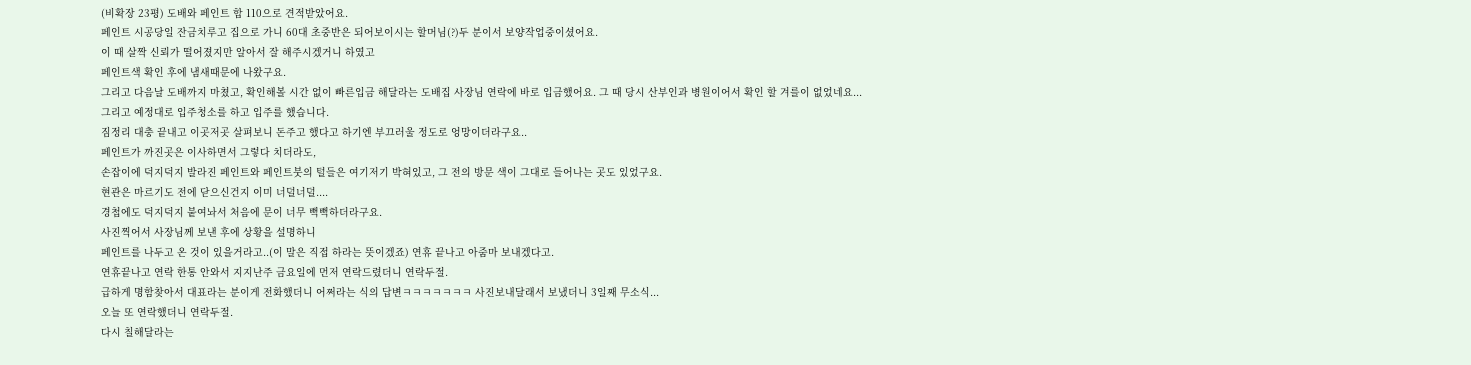(비확장 23평) 도배와 페인트 합 110으로 견적받았어요.
페인트 시공당일 잔금치루고 집으로 가니 60대 초중반은 되어보이시는 할머님(?)두 분이서 보양작업중이셨어요.
이 때 살짝 신뢰가 떨어졌지만 알아서 잘 해주시겠거니 하였고
페인트색 확인 후에 냄새때문에 나왔구요.
그리고 다음날 도배까지 마쳤고, 확인해볼 시간 없이 빠른입금 해달라는 도배집 사장님 연락에 바로 입금했어요. 그 때 당시 산부인과 병원이어서 확인 할 겨를이 없었네요...
그리고 예정대로 입주청소를 하고 입주를 했습니다.
짐정리 대충 끝내고 이곳저곳 살펴보니 돈주고 했다고 하기엔 부끄러울 정도로 엉망이더라구요..
페인트가 까진곳은 이사하면서 그렇다 치더라도,
손잡이에 덕지덕지 발라진 페인트와 페인트붓의 털들은 여기저기 박혀있고, 그 전의 방문 색이 그대로 들어나는 곳도 있었구요.
현관은 마르기도 전에 닫으신건지 이미 너덜너덜....
경첩에도 덕지덕지 붙여놔서 처음에 문이 너무 뻑뻑하더라구요.
사진찍어서 사장님께 보낸 후에 상황을 설명하니
페인트를 나두고 온 것이 있을거라고..(이 말은 직접 하라는 뜻이겠죠) 연휴 끝나고 아줌마 보내겠다고.
연휴끝나고 연락 한통 안와서 지지난주 금요일에 먼저 연락드렸더니 연락두절.
급하게 명함찾아서 대표라는 분이게 전화했더니 어쩌라는 식의 답변ㅋㅋㅋㅋㅋㅋㅋ 사진보내달래서 보냈더니 3일째 무소식...
오늘 또 연락했더니 연락두절.
다시 칠해달라는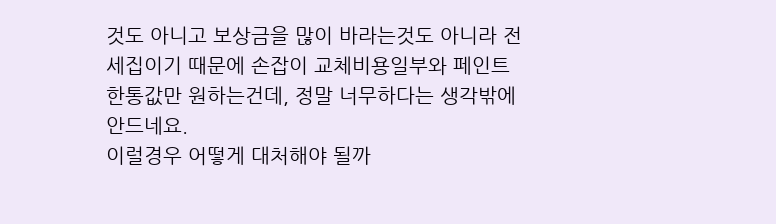것도 아니고 보상금을 많이 바라는것도 아니라 전세집이기 때문에 손잡이 교체비용일부와 페인트 한통값만 원하는건데, 정말 너무하다는 생각밖에 안드네요.
이럴경우 어떻게 대처해야 될까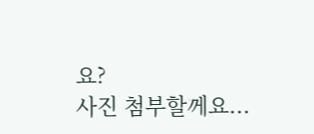요?
사진 첨부할께요...